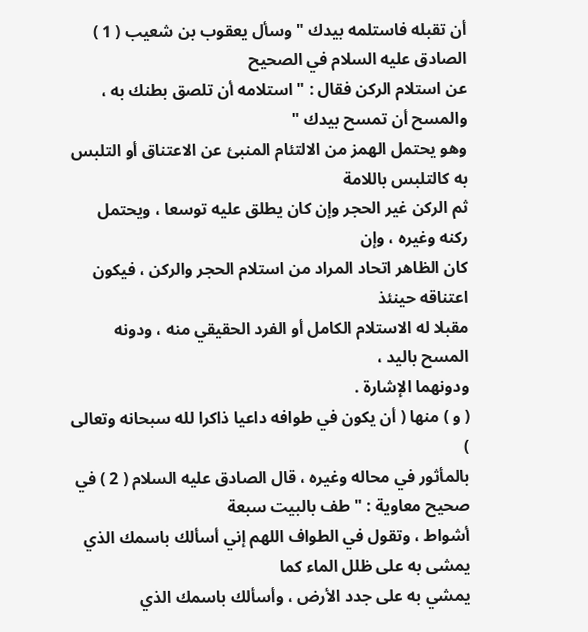أن تقبله فاستلمه بيدك " وسأل يعقوب بن شعيب ( 1 ) الصادق عليه السلام في الصحيح
عن استلام الركن فقال : " استلامه أن تلصق بطنك به ، والمسح أن تمسح بيدك "
وهو يحتمل الهمز من الالتئام المنبئ عن الاعتناق أو التلبس به كالتلبس باللامة
ثم الركن غير الحجر وإن كان يطلق عليه توسعا ، ويحتمل ركنه وغيره ، وإن
كان الظاهر اتحاد المراد من استلام الحجر والركن ، فيكون اعتناقه حينئذ
مقبلا له الاستلام الكامل أو الفرد الحقيقي منه ، ودونه المسح باليد ،
ودونهما الإشارة .
( و ) منها ( أن يكون في طوافه داعيا ذاكرا لله سبحانه وتعالى )
بالمأثور في محاله وغيره ، قال الصادق عليه السلام ( 2 ) في صحيح معاوية : " طف بالبيت سبعة
أشواط ، وتقول في الطواف اللهم إني أسألك باسمك الذي يمشى به على ظلل الماء كما
يمشي به على جدد الأرض ، وأسألك باسمك الذي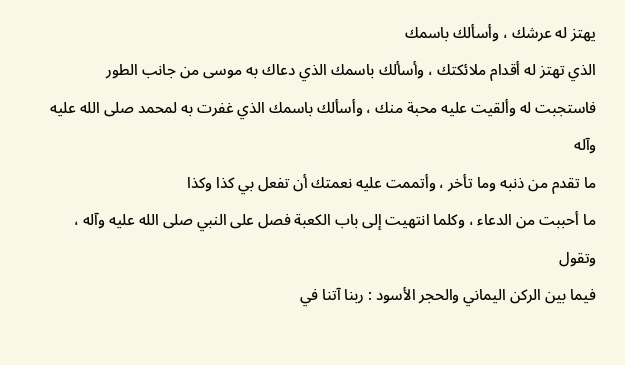يهتز له عرشك ، وأسألك باسمك
الذي تهتز له أقدام ملائكتك ، وأسألك باسمك الذي دعاك به موسى من جانب الطور
فاستجبت له وألقيت عليه محبة منك ، وأسألك باسمك الذي غفرت به لمحمد صلى الله عليه وآله
ما تقدم من ذنبه وما تأخر ، وأتممت عليه نعمتك أن تفعل بي كذا وكذا
ما أحببت من الدعاء ، وكلما انتهيت إلى باب الكعبة فصل على النبي صلى الله عليه وآله ، وتقول
فيما بين الركن اليماني والحجر الأسود : ربنا آتنا في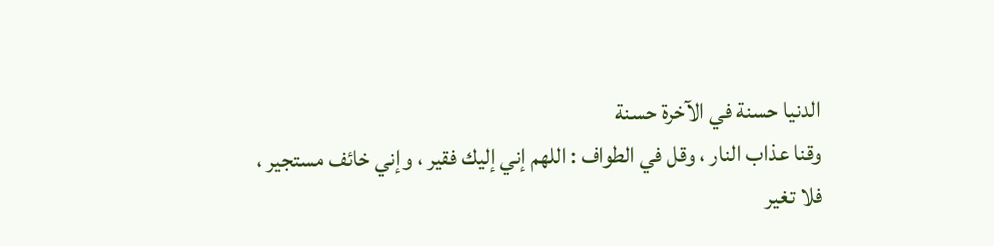الدنيا حسنة في الآخرة حسنة
وقنا عذاب النار ، وقل في الطواف : اللهم إني إليك فقير ، وإني خائف مستجير ،
فلا تغير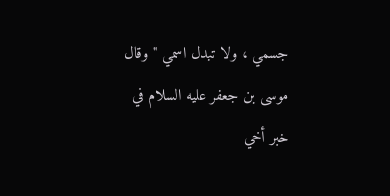جسمي ، ولا تبدل اسمي " وقال موسى بن جعفر عليه السلام في خبر أخي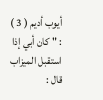أيوب أديم ( 3 ) : " كان أبي إذا استقبل الميزاب قال :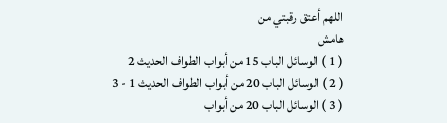اللهم أعتق رقبتي من
هامش
( 1 ) الوسائل الباب 15 من أبواب الطواف الحديث 2
( 2 ) الوسائل الباب 20 من أبواب الطواف الحديث 1 - 3
( 3 ) الوسائل الباب 20 من أبواب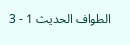الطواف الحديث 1 - 3